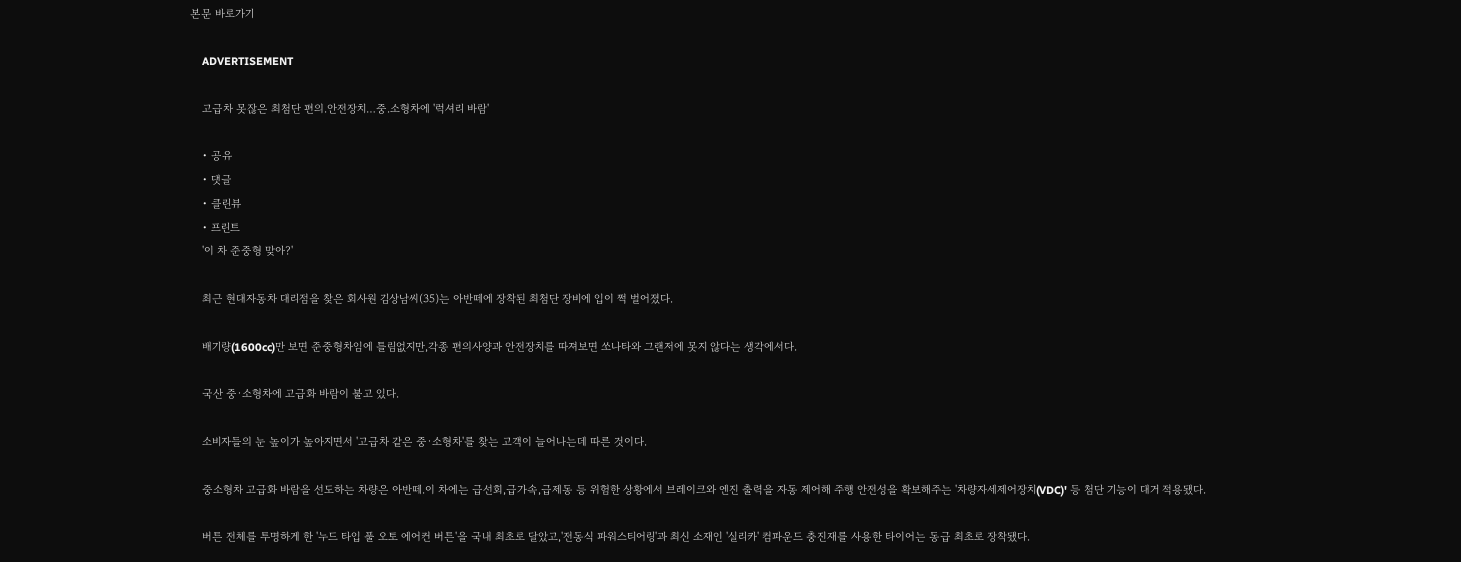본문 바로가기

    ADVERTISEMENT

    고급차 못잖은 최첨단 편의.안전장치…중.소형차에 '럭셔리 바람'

    • 공유
    • 댓글
    • 클린뷰
    • 프린트
    '이 차 준중형 맞아?'

    최근 현대자동차 대리점을 찾은 회사원 김상남씨(35)는 아반떼에 장착된 최첨단 장비에 입이 쩍 벌어졌다.

    배기량(1600cc)만 보면 준중형차임에 틀림없지만,각종 편의사양과 안전장치를 따져보면 쏘나타와 그랜저에 못지 않다는 생각에서다.

    국산 중·소형차에 고급화 바람이 불고 있다.

    소비자들의 눈 높이가 높아지면서 '고급차 같은 중·소형차'를 찾는 고객이 늘어나는데 따른 것이다.

    중소형차 고급화 바람을 선도하는 차량은 아반떼.이 차에는 급선회,급가속,급제동 등 위험한 상황에서 브레이크와 엔진 출력을 자동 제어해 주행 안전성을 확보해주는 '차량자세제어장치(VDC)' 등 첨단 기능이 대거 적용됐다.

    버튼 전체를 투명하게 한 '누드 타입 풀 오토 에어컨 버튼'을 국내 최초로 달았고,'전동식 파워스티어링'과 최신 소재인 '실리카' 컴파운드 충진재를 사용한 타이어는 동급 최초로 장착됐다.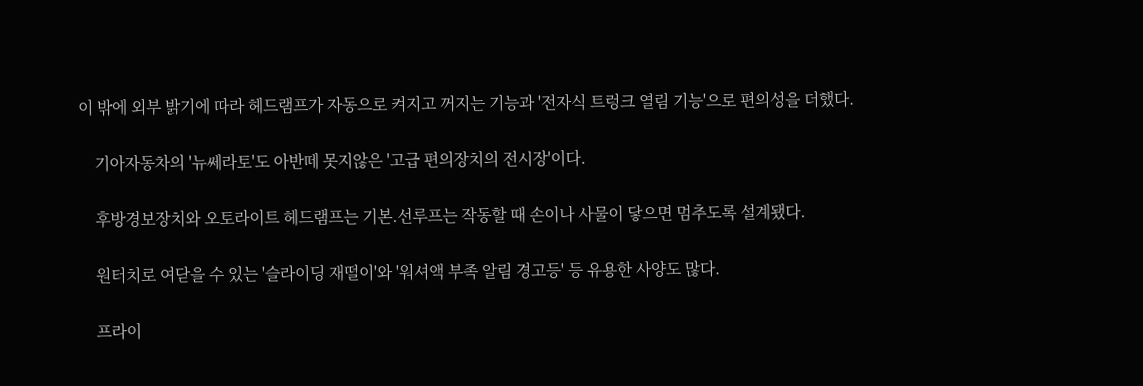이 밖에 외부 밝기에 따라 헤드램프가 자동으로 켜지고 꺼지는 기능과 '전자식 트렁크 열림 기능'으로 편의성을 더했다.

    기아자동차의 '뉴쎄라토'도 아반떼 못지않은 '고급 편의장치의 전시장'이다.

    후방경보장치와 오토라이트 헤드램프는 기본.선루프는 작동할 때 손이나 사물이 닿으면 멈추도록 설계됐다.

    원터치로 여닫을 수 있는 '슬라이딩 재떨이'와 '워셔액 부족 알림 경고등' 등 유용한 사양도 많다.

    프라이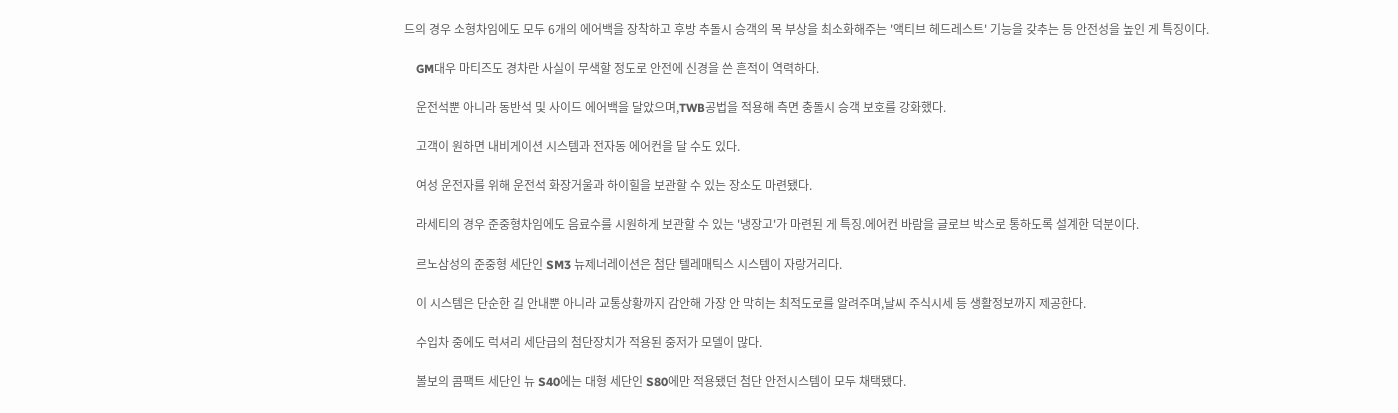드의 경우 소형차임에도 모두 6개의 에어백을 장착하고 후방 추돌시 승객의 목 부상을 최소화해주는 '액티브 헤드레스트' 기능을 갖추는 등 안전성을 높인 게 특징이다.

    GM대우 마티즈도 경차란 사실이 무색할 정도로 안전에 신경을 쓴 흔적이 역력하다.

    운전석뿐 아니라 동반석 및 사이드 에어백을 달았으며,TWB공법을 적용해 측면 충돌시 승객 보호를 강화했다.

    고객이 원하면 내비게이션 시스템과 전자동 에어컨을 달 수도 있다.

    여성 운전자를 위해 운전석 화장거울과 하이힐을 보관할 수 있는 장소도 마련됐다.

    라세티의 경우 준중형차임에도 음료수를 시원하게 보관할 수 있는 '냉장고'가 마련된 게 특징.에어컨 바람을 글로브 박스로 통하도록 설계한 덕분이다.

    르노삼성의 준중형 세단인 SM3 뉴제너레이션은 첨단 텔레매틱스 시스템이 자랑거리다.

    이 시스템은 단순한 길 안내뿐 아니라 교통상황까지 감안해 가장 안 막히는 최적도로를 알려주며,날씨 주식시세 등 생활정보까지 제공한다.

    수입차 중에도 럭셔리 세단급의 첨단장치가 적용된 중저가 모델이 많다.

    볼보의 콤팩트 세단인 뉴 S40에는 대형 세단인 S80에만 적용됐던 첨단 안전시스템이 모두 채택됐다.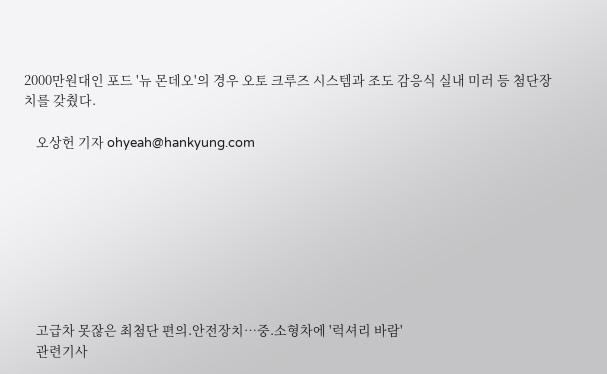2000만원대인 포드 '뉴 몬데오'의 경우 오토 크루즈 시스템과 조도 감응식 실내 미러 등 첨단장치를 갖췄다.

    오상헌 기자 ohyeah@hankyung.com








    고급차 못잖은 최첨단 편의.안전장치…중.소형차에 '럭셔리 바람'
    관련기사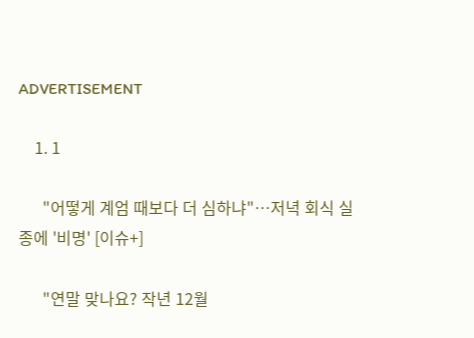ADVERTISEMENT

    1. 1

      "어떻게 계엄 때보다 더 심하냐"…저녁 회식 실종에 '비명' [이슈+]

      "연말 맞나요? 작년 12월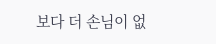보다 더 손님이 없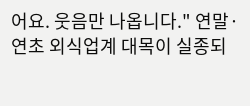어요. 웃음만 나옵니다." 연말·연초 외식업계 대목이 실종되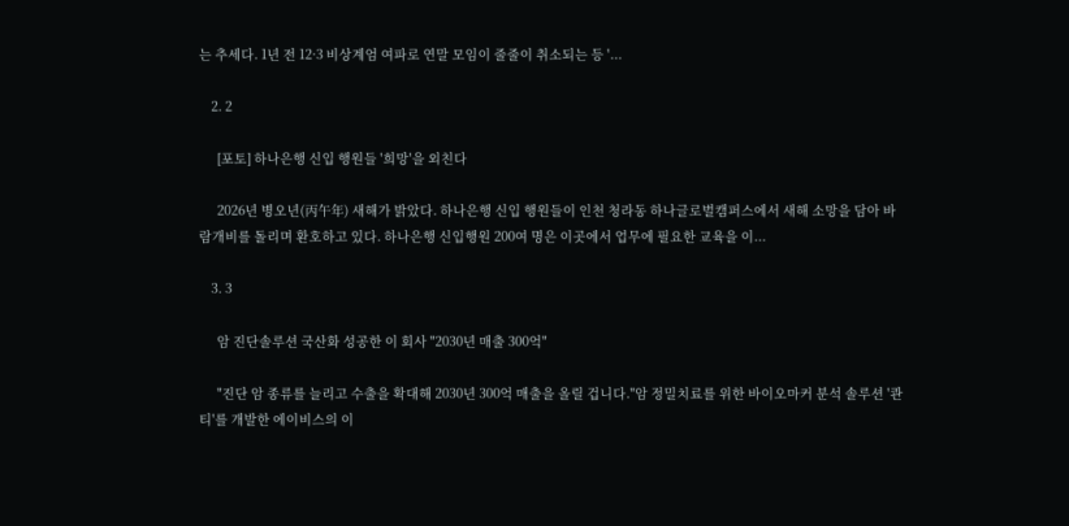는 추세다. 1년 전 12·3 비상계엄 여파로 연말 모임이 줄줄이 취소되는 등 '...

    2. 2

      [포토] 하나은행 신입 행원들 '희망'을 외친다

      2026년 병오년(丙午年) 새해가 밝았다. 하나은행 신입 행원들이 인천 청라동 하나글로벌캠퍼스에서 새해 소망을 담아 바람개비를 돌리며 환호하고 있다. 하나은행 신입행원 200여 명은 이곳에서 업무에 필요한 교육을 이...

    3. 3

      암 진단솔루션 국산화 성공한 이 회사 "2030년 매출 300억"

      "진단 암 종류를 늘리고 수출을 확대해 2030년 300억 매출을 올릴 겁니다."암 정밀치료를 위한 바이오마커 분석 솔루션 '콴티'를 개발한 에이비스의 이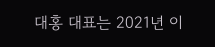대홍 대표는 2021년 이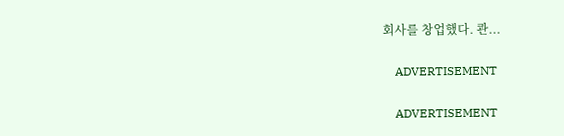회사를 창업했다. 콴...

    ADVERTISEMENT

    ADVERTISEMENT